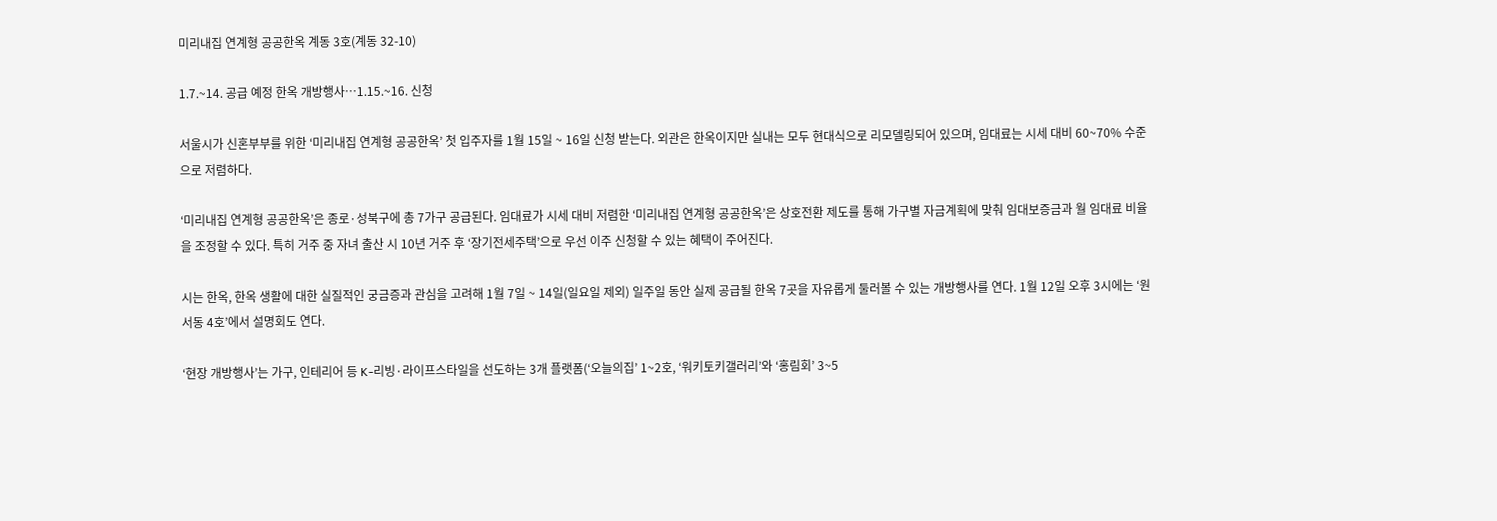미리내집 연계형 공공한옥 계동 3호(계동 32-10)

1.7.~14. 공급 예정 한옥 개방행사…1.15.~16. 신청

서울시가 신혼부부를 위한 ‘미리내집 연계형 공공한옥’ 첫 입주자를 1월 15일 ~ 16일 신청 받는다. 외관은 한옥이지만 실내는 모두 현대식으로 리모델링되어 있으며, 임대료는 시세 대비 60~70% 수준으로 저렴하다.

‘미리내집 연계형 공공한옥’은 종로·성북구에 총 7가구 공급된다. 임대료가 시세 대비 저렴한 ‘미리내집 연계형 공공한옥’은 상호전환 제도를 통해 가구별 자금계획에 맞춰 임대보증금과 월 임대료 비율을 조정할 수 있다. 특히 거주 중 자녀 출산 시 10년 거주 후 ‘장기전세주택’으로 우선 이주 신청할 수 있는 혜택이 주어진다.

시는 한옥, 한옥 생활에 대한 실질적인 궁금증과 관심을 고려해 1월 7일 ~ 14일(일요일 제외) 일주일 동안 실제 공급될 한옥 7곳을 자유롭게 둘러볼 수 있는 개방행사를 연다. 1월 12일 오후 3시에는 ‘원서동 4호’에서 설명회도 연다.

‘현장 개방행사’는 가구, 인테리어 등 K-리빙·라이프스타일을 선도하는 3개 플랫폼(‘오늘의집’ 1~2호, ‘워키토키갤러리’와 ‘홍림회’ 3~5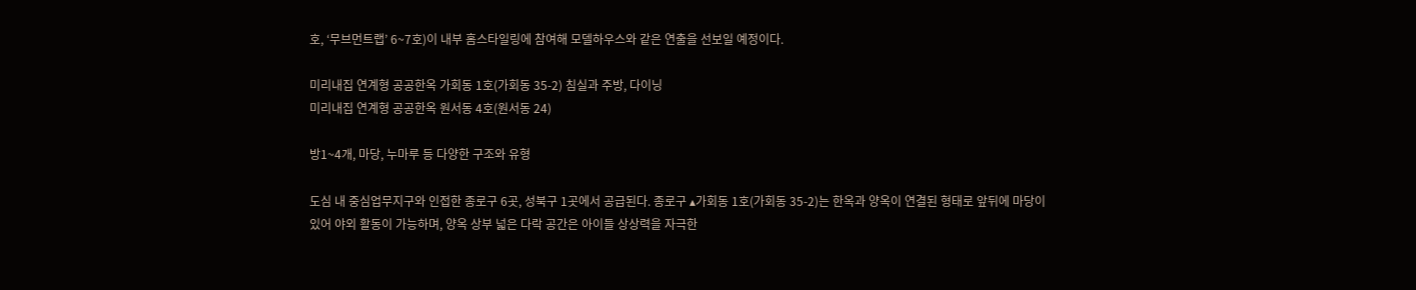호, ‘무브먼트랩’ 6~7호)이 내부 홈스타일링에 참여해 모델하우스와 같은 연출을 선보일 예정이다.

미리내집 연계형 공공한옥 가회동 1호(가회동 35-2) 침실과 주방, 다이닝
미리내집 연계형 공공한옥 원서동 4호(원서동 24)

방1~4개, 마당, 누마루 등 다양한 구조와 유형

도심 내 중심업무지구와 인접한 종로구 6곳, 성북구 1곳에서 공급된다. 종로구 ▴가회동 1호(가회동 35-2)는 한옥과 양옥이 연결된 형태로 앞뒤에 마당이 있어 야외 활동이 가능하며, 양옥 상부 넓은 다락 공간은 아이들 상상력을 자극한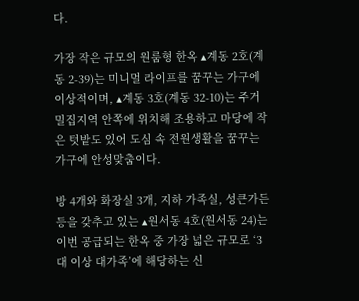다.

가장 작은 규모의 원룸형 한옥 ▴계동 2호(계동 2-39)는 미니멀 라이프를 꿈꾸는 가구에 이상적이며, ▴계동 3호(계동 32-10)는 주거밀집지역 안쪽에 위치해 조용하고 마당에 작은 텃밭도 있어 도심 속 전원생활을 꿈꾸는 가구에 안성맞춤이다.

방 4개와 화장실 3개, 지하 가족실, 성큰가든 등을 갖추고 있는 ▴원서동 4호(원서동 24)는 이번 공급되는 한옥 중 가장 넓은 규모로 ‘3대 이상 대가족’에 해당하는 신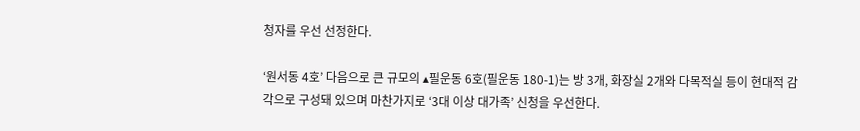청자를 우선 선정한다.

‘원서동 4호’ 다음으로 큰 규모의 ▴필운동 6호(필운동 180-1)는 방 3개, 화장실 2개와 다목적실 등이 현대적 감각으로 구성돼 있으며 마찬가지로 ‘3대 이상 대가족’ 신청을 우선한다.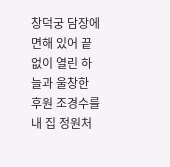창덕궁 담장에 면해 있어 끝없이 열린 하늘과 울창한 후원 조경수를 내 집 정원처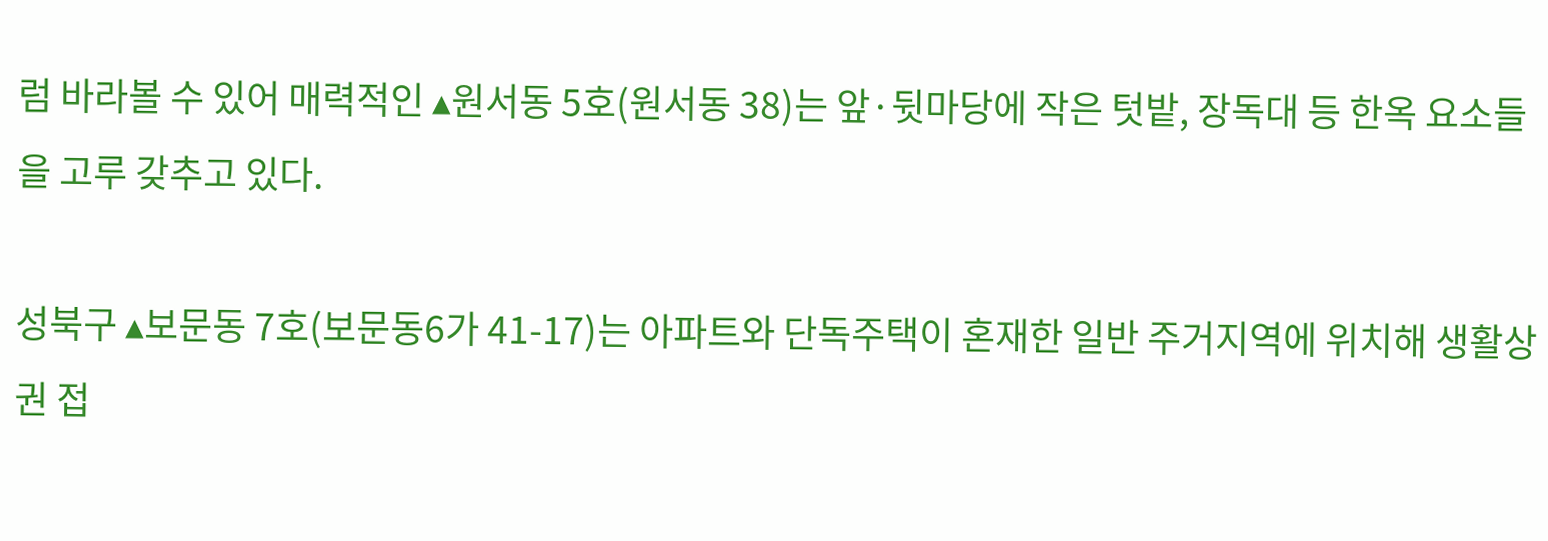럼 바라볼 수 있어 매력적인 ▴원서동 5호(원서동 38)는 앞·뒷마당에 작은 텃밭, 장독대 등 한옥 요소들을 고루 갖추고 있다.

성북구 ▴보문동 7호(보문동6가 41-17)는 아파트와 단독주택이 혼재한 일반 주거지역에 위치해 생활상권 접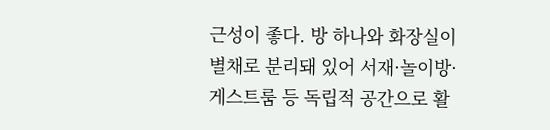근성이 좋다. 방 하나와 화장실이 별채로 분리돼 있어 서재·놀이방·게스트룸 등 독립적 공간으로 활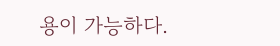용이 가능하다.